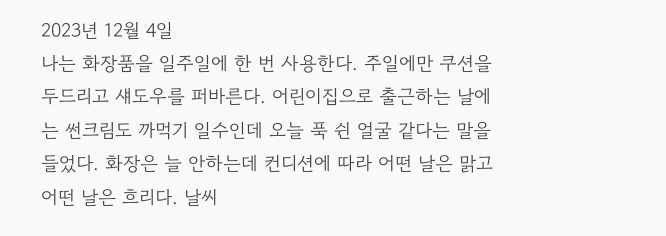2023년 12월 4일
나는 화장품을 일주일에 한 번 사용한다. 주일에만 쿠션을 두드리고 섀도우를 퍼바른다. 어린이집으로 출근하는 날에는 썬크림도 까먹기 일수인데 오늘 푹 쉰 얼굴 같다는 말을 들었다. 화장은 늘 안하는데 컨디션에 따라 어떤 날은 맑고 어떤 날은 흐리다. 날씨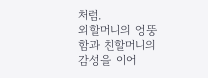처럼.
외할머니의 엉뚱함과 친할머니의 감성을 이어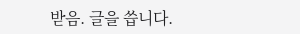받음. 글을 씁니다.